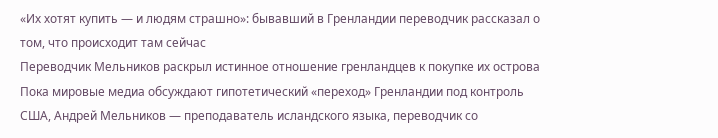«Их хотят купить — и людям страшно»: бывавший в Гренландии переводчик рассказал о том, что происходит там сейчас
Переводчик Мельников раскрыл истинное отношение гренландцев к покупке их острова
Пока мировые медиа обсуждают гипотетический «переход» Гренландии под контроль США, Андрей Мельников — преподаватель исландского языка, переводчик со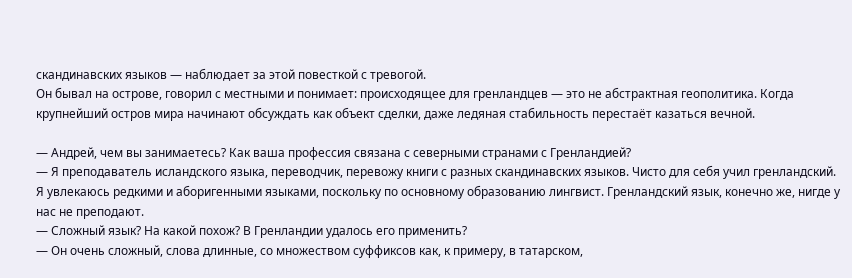скандинавских языков — наблюдает за этой повесткой с тревогой.
Он бывал на острове, говорил с местными и понимает: происходящее для гренландцев — это не абстрактная геополитика. Когда крупнейший остров мира начинают обсуждать как объект сделки, даже ледяная стабильность перестаёт казаться вечной.

— Андрей, чем вы занимаетесь? Как ваша профессия связана с северными странами с Гренландией?
— Я преподаватель исландского языка, переводчик, перевожу книги с разных скандинавских языков. Чисто для себя учил гренландский. Я увлекаюсь редкими и аборигенными языками, поскольку по основному образованию лингвист. Гренландский язык, конечно же, нигде у нас не преподают.
— Сложный язык? На какой похож? В Гренландии удалось его применить?
— Он очень сложный, слова длинные, со множеством суффиксов как, к примеру, в татарском,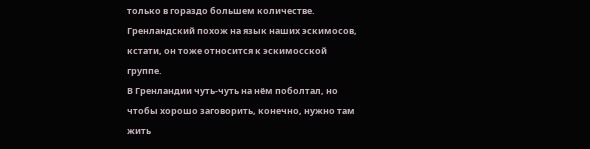только в гораздо большем количестве. Гренландский похож на язык наших эскимосов, кстати, он тоже относится к эскимосской группе.
В Гренландии чуть-чуть на нём поболтал, но чтобы хорошо заговорить, конечно, нужно там жить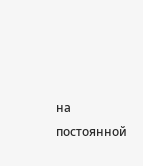на постоянной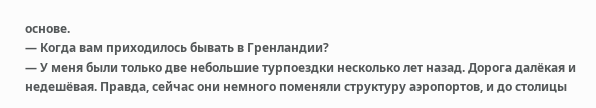основе.
— Когда вам приходилось бывать в Гренландии?
— У меня были только две небольшие турпоездки несколько лет назад. Дорога далёкая и недешёвая. Правда, сейчас они немного поменяли структуру аэропортов, и до столицы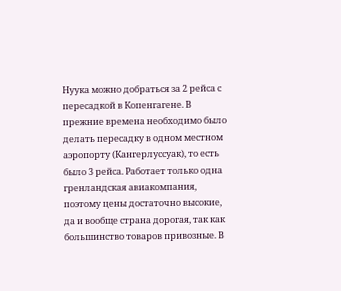Нуука можно добраться за 2 рейса с пересадкой в Копенгагене. В прежние времена необходимо было делать пересадку в одном местном аэропорту (Кангерлуссуак), то есть было 3 рейса. Работает только одна гренландская авиакомпания, поэтому цены достаточно высокие, да и вообще страна дорогая, так как большинство товаров привозные. В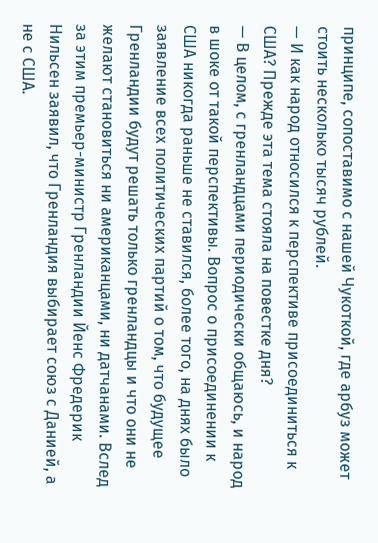принципе, сопоставимо с нашей Чукоткой, где арбуз может стоить несколько тысяч рублей.
— И как народ относился к перспективе присоединиться к США? Прежде эта тема стояла на повестке дня?
— В целом, с гренландцами периодически общаюсь, и народ в шоке от такой перспективы. Вопрос о присоединении к США никогда раньше не ставился, более того, на днях было заявление всех политических партий о том, что будущее Гренландии будут решать только гренландцы и что они не желают становиться ни американцами, ни датчанами. Вслед за этим премьер-министр Гренландии Йенс Фредерик Нильсен заявил, что Гренландия выбирает союз с Данией, а не с США.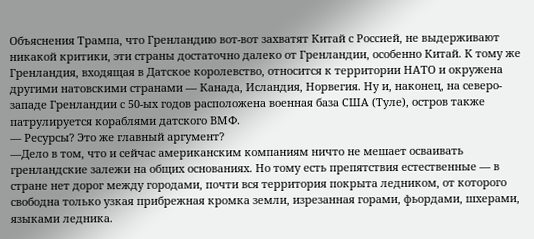Объяснения Трампа, что Гренландию вот-вот захватят Китай с Россией, не выдерживают никакой критики, эти страны достаточно далеко от Гренландии, особенно Китай. К тому же Гренландия, входящая в Датское королевство, относится к территории НАТО и окружена другими натовскими странами — Канада, Исландия, Норвегия. Ну и, наконец, на северо-западе Гренландии с 50-ых годов расположена военная база США (Туле), остров также патрулируется кораблями датского ВМФ.
— Ресурсы? Это же главный аргумент?
—Дело в том, что и сейчас американским компаниям ничто не мешает осваивать гренландские залежи на общих основаниях. Но тому есть препятствия естественные — в стране нет дорог между городами, почти вся территория покрыта ледником, от которого свободна только узкая прибрежная кромка земли, изрезанная горами, фьордами, шхерами, языками ледника.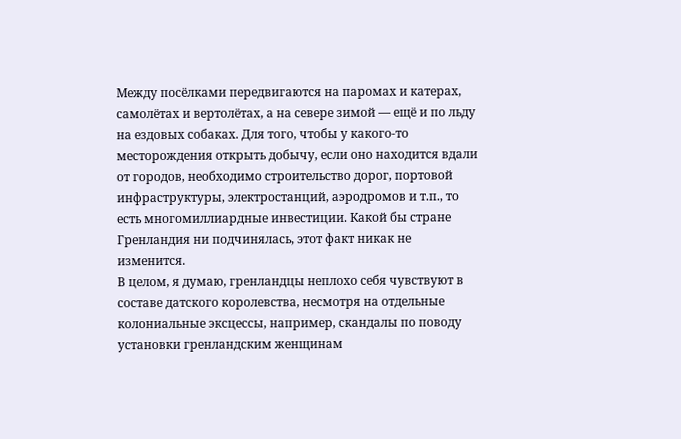Между посёлками передвигаются на паромах и катерах, самолётах и вертолётах, а на севере зимой — ещё и по льду на ездовых собаках. Для того, чтобы у какого-то месторождения открыть добычу, если оно находится вдали от городов, необходимо строительство дорог, портовой инфраструктуры, электростанций, аэродромов и т.п., то есть многомиллиардные инвестиции. Какой бы стране Гренландия ни подчинялась, этот факт никак не изменится.
В целом, я думаю, гренландцы неплохо себя чувствуют в составе датского королевства, несмотря на отдельные колониальные эксцессы, например, скандалы по поводу установки гренландским женщинам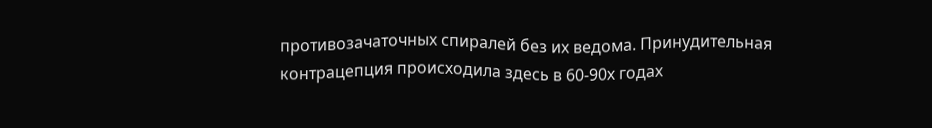противозачаточных спиралей без их ведома. Принудительная контрацепция происходила здесь в 60-90х годах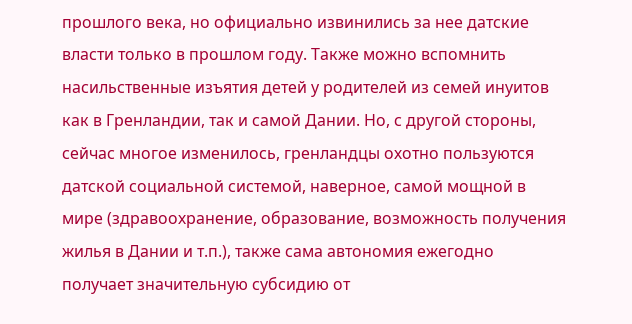прошлого века, но официально извинились за нее датские власти только в прошлом году. Также можно вспомнить насильственные изъятия детей у родителей из семей инуитов как в Гренландии, так и самой Дании. Но, с другой стороны, сейчас многое изменилось, гренландцы охотно пользуются датской социальной системой, наверное, самой мощной в мире (здравоохранение, образование, возможность получения жилья в Дании и т.п.), также сама автономия ежегодно получает значительную субсидию от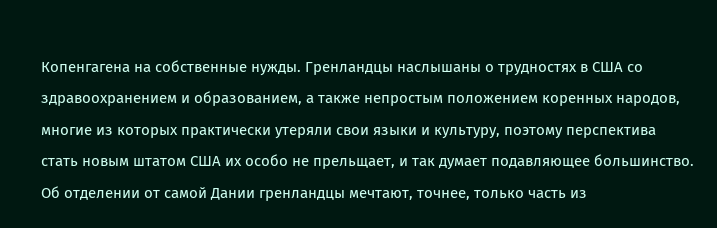Копенгагена на собственные нужды. Гренландцы наслышаны о трудностях в США со здравоохранением и образованием, а также непростым положением коренных народов, многие из которых практически утеряли свои языки и культуру, поэтому перспектива стать новым штатом США их особо не прельщает, и так думает подавляющее большинство.
Об отделении от самой Дании гренландцы мечтают, точнее, только часть из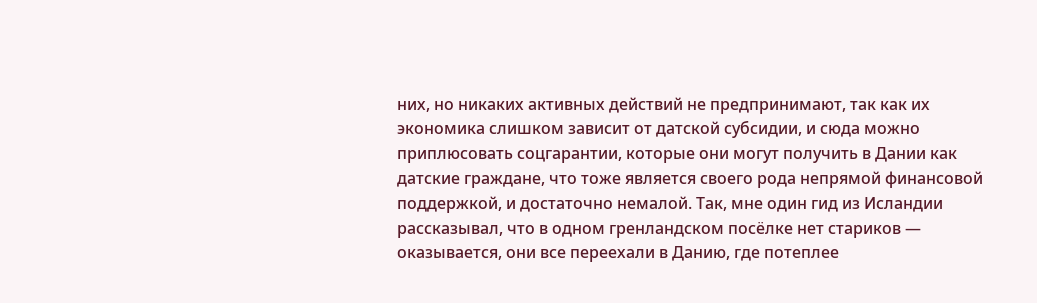них, но никаких активных действий не предпринимают, так как их экономика слишком зависит от датской субсидии, и сюда можно приплюсовать соцгарантии, которые они могут получить в Дании как датские граждане, что тоже является своего рода непрямой финансовой поддержкой, и достаточно немалой. Так, мне один гид из Исландии рассказывал, что в одном гренландском посёлке нет стариков — оказывается, они все переехали в Данию, где потеплее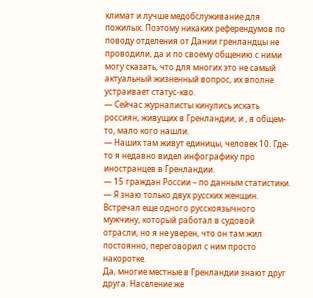климат и лучше медобслуживание для пожилых. Поэтому никаких референдумов по поводу отделения от Дании гренландцы не проводили, да и по своему общению с ними могу сказать, что для многих это не самый актуальный жизненный вопрос, их вполне устраивает статус-кво.
— Сейчас журналисты кинулись искать россиян, живущих в Гренландии, и , в общем-то, мало кого нашли.
— Наших там живут единицы, человек 10. Где-то я недавно видел инфографику про иностранцев в Гренландии.
— 15 граждан России – по данным статистики.
— Я знаю только двух русских женщин. Встречал еще одного русскоязычного мужчину, который работал в судовой отрасли, но я не уверен, что он там жил постоянно, переговорил с ним просто накоротке.
Да, многие местные в Гренландии знают друг друга. Население же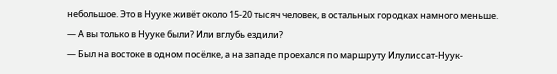небольшое. Это в Нууке живёт около 15-20 тысяч человек, в остальных городках намного меньше.
— А вы только в Нууке были? Или вглубь ездили?
— Был на востоке в одном посёлке, а на западе проехался по маршруту Илулиссат-Нуук-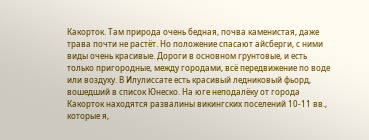Какорток. Там природа очень бедная, почва каменистая, даже трава почти не растёт. Но положение спасают айсберги, с ними виды очень красивые. Дороги в основном грунтовые, и есть только пригородные, между городами, всё передвижение по воде или воздуху. В Илулиссате есть красивый ледниковый фьорд, вошедший в список Юнеско. На юге неподалёку от города Какорток находятся развалины викингских поселений 10-11 вв., которые я,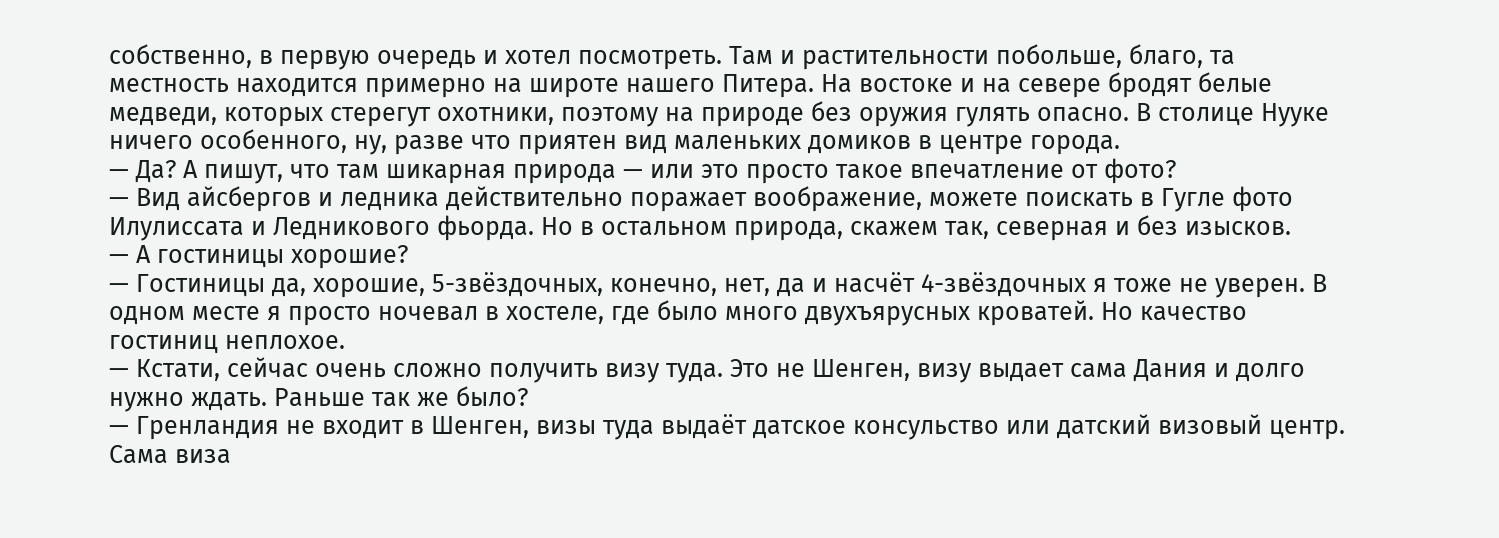собственно, в первую очередь и хотел посмотреть. Там и растительности побольше, благо, та местность находится примерно на широте нашего Питера. На востоке и на севере бродят белые медведи, которых стерегут охотники, поэтому на природе без оружия гулять опасно. В столице Нууке ничего особенного, ну, разве что приятен вид маленьких домиков в центре города.
— Да? А пишут, что там шикарная природа — или это просто такое впечатление от фото?
— Вид айсбергов и ледника действительно поражает воображение, можете поискать в Гугле фото Илулиссата и Ледникового фьорда. Но в остальном природа, скажем так, северная и без изысков.
— А гостиницы хорошие?
— Гостиницы да, хорошие, 5-звёздочных, конечно, нет, да и насчёт 4-звёздочных я тоже не уверен. В одном месте я просто ночевал в хостеле, где было много двухъярусных кроватей. Но качество гостиниц неплохое.
— Кстати, сейчас очень сложно получить визу туда. Это не Шенген, визу выдает сама Дания и долго нужно ждать. Раньше так же было?
— Гренландия не входит в Шенген, визы туда выдаёт датское консульство или датский визовый центр. Сама виза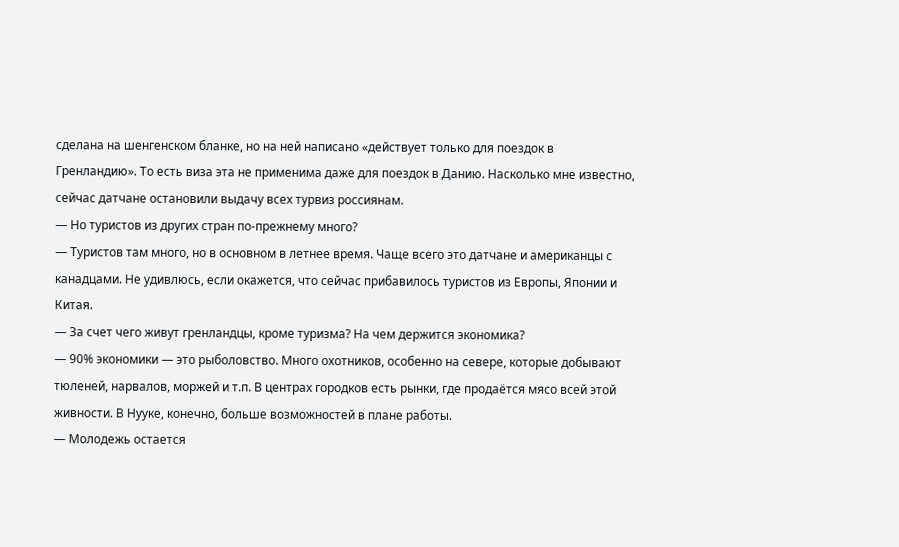сделана на шенгенском бланке, но на ней написано «действует только для поездок в Гренландию». То есть виза эта не применима даже для поездок в Данию. Насколько мне известно, сейчас датчане остановили выдачу всех турвиз россиянам.
— Но туристов из других стран по-прежнему много?
— Туристов там много, но в основном в летнее время. Чаще всего это датчане и американцы с канадцами. Не удивлюсь, если окажется, что сейчас прибавилось туристов из Европы, Японии и Китая.
— За счет чего живут гренландцы, кроме туризма? На чем держится экономика?
— 90% экономики — это рыболовство. Много охотников, особенно на севере, которые добывают тюленей, нарвалов, моржей и т.п. В центрах городков есть рынки, где продаётся мясо всей этой живности. В Нууке, конечно, больше возможностей в плане работы.
— Молодежь остается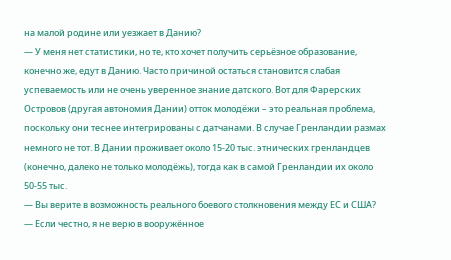на малой родине или уезжает в Данию?
— У меня нет статистики, но те, кто хочет получить серьёзное образование, конечно же, едут в Данию. Часто причиной остаться становится слабая успеваемость или не очень уверенное знание датского. Вот для Фарерских Островов (другая автономия Дании) отток молодёжи – это реальная проблема, поскольку они теснее интегрированы с датчанами. В случае Гренландии размах немного не тот. В Дании проживает около 15-20 тыс. этнических гренландцев (конечно, далеко не только молодёжь), тогда как в самой Гренландии их около 50-55 тыс.
— Вы верите в возможность реального боевого столкновения между ЕС и США?
— Если честно, я не верю в вооружённое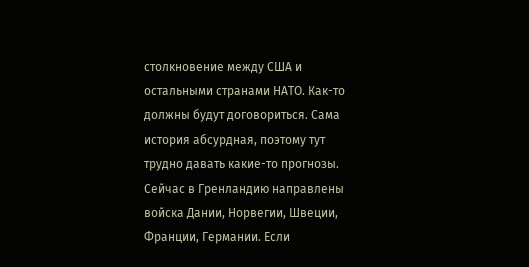столкновение между США и остальными странами НАТО. Как-то должны будут договориться. Сама история абсурдная, поэтому тут трудно давать какие-то прогнозы.
Сейчас в Гренландию направлены войска Дании, Норвегии, Швеции, Франции, Германии. Если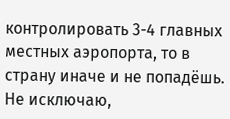контролировать 3-4 главных местных аэропорта, то в страну иначе и не попадёшь. Не исключаю,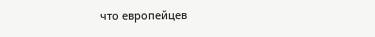что европейцев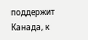поддержит Канада, к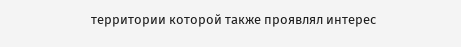территории которой также проявлял интерес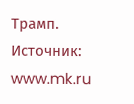Трамп.
Источник: www.mk.ru